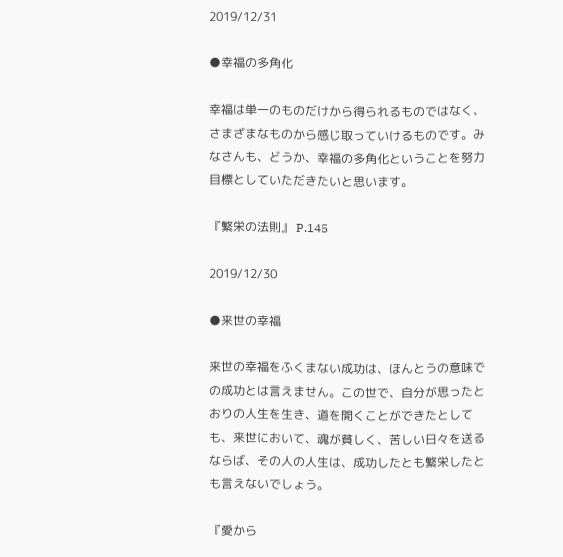2019/12/31

●幸福の多角化

幸福は単一のものだけから得られるものではなく、さまざまなものから感じ取っていけるものです。みなさんも、どうか、幸福の多角化ということを努力目標としていただきたいと思います。

『繁栄の法則』 P.145

2019/12/30

●来世の幸福

来世の幸福をふくまない成功は、ほんとうの意味での成功とは言えません。この世で、自分が思ったとおりの人生を生き、道を開くことができたとしても、来世において、魂が貧しく、苦しい日々を送るならば、その人の人生は、成功したとも繁栄したとも言えないでしょう。

『愛から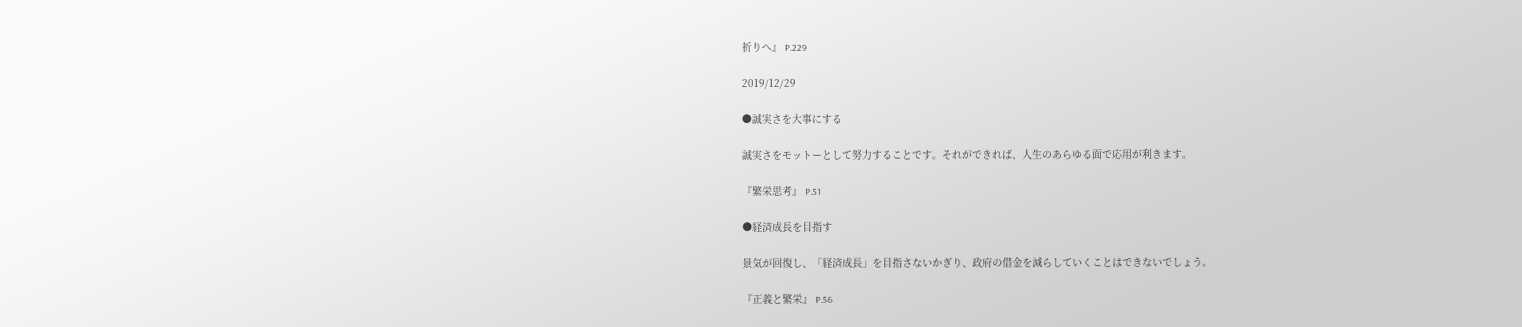祈りへ』 P.229

2019/12/29

●誠実さを大事にする

誠実さをモットーとして努力することです。それができれば、人生のあらゆる面で応用が利きます。

『繁栄思考』 P.51

●経済成長を目指す

景気が回復し、「経済成長」を目指さないかぎり、政府の借金を減らしていくことはできないでしょう。

『正義と繁栄』 P.56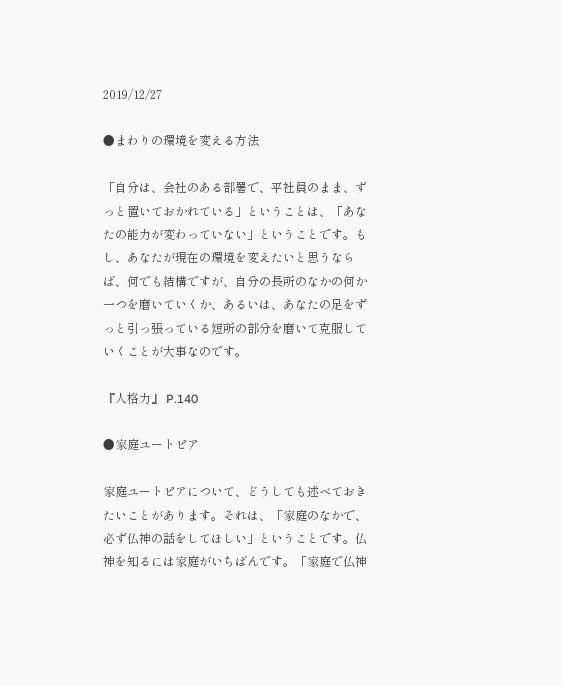2019/12/27

●まわりの環境を変える方法

「自分は、会社のある部署で、平社員のまま、ずっと置いておかれている」ということは、「あなたの能力が変わっていない」ということです。もし、あなたが現在の環境を変えたいと思うならば、何でも結構ですが、自分の長所のなかの何か一つを磨いていくか、あるいは、あなたの足をずっと引っ張っている短所の部分を磨いて克服していくことが大事なのです。

『人格力』 P.140

●家庭ユートピア

家庭ユートピアについて、どうしても述べておきたいことがあります。それは、「家庭のなかで、必ず仏神の話をしてほしい」ということです。仏神を知るには家庭がいちばんです。「家庭で仏神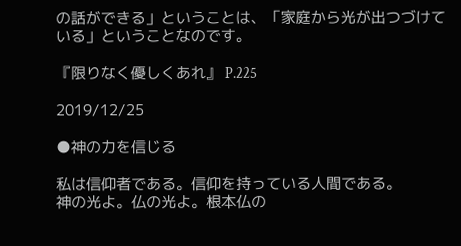の話ができる」ということは、「家庭から光が出つづけている」ということなのです。

『限りなく優しくあれ』 P.225

2019/12/25

●神の力を信じる

私は信仰者である。信仰を持っている人間である。
神の光よ。仏の光よ。根本仏の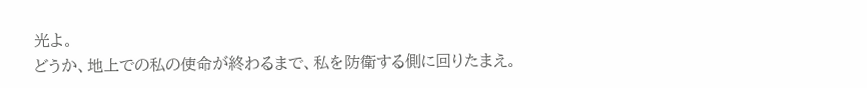光よ。
どうか、地上での私の使命が終わるまで、私を防衛する側に回りたまえ。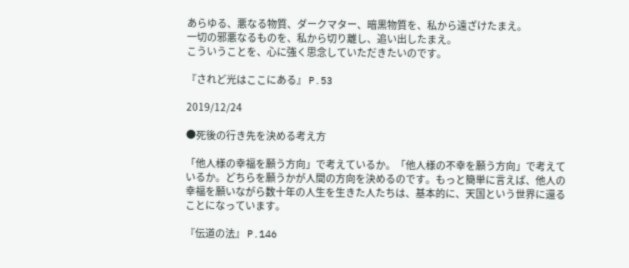あらゆる、悪なる物質、ダークマター、暗黒物質を、私から遠ざけたまえ。
一切の邪悪なるものを、私から切り離し、追い出したまえ。
こういうことを、心に強く思念していただきたいのです。

『されど光はここにある』 P.53

2019/12/24

●死後の行き先を決める考え方

「他人様の幸福を願う方向」で考えているか。「他人様の不幸を願う方向」で考えているか。どちらを願うかが人間の方向を決めるのです。もっと簡単に言えば、他人の幸福を願いながら数十年の人生を生きた人たちは、基本的に、天国という世界に還ることになっています。

『伝道の法』 P.146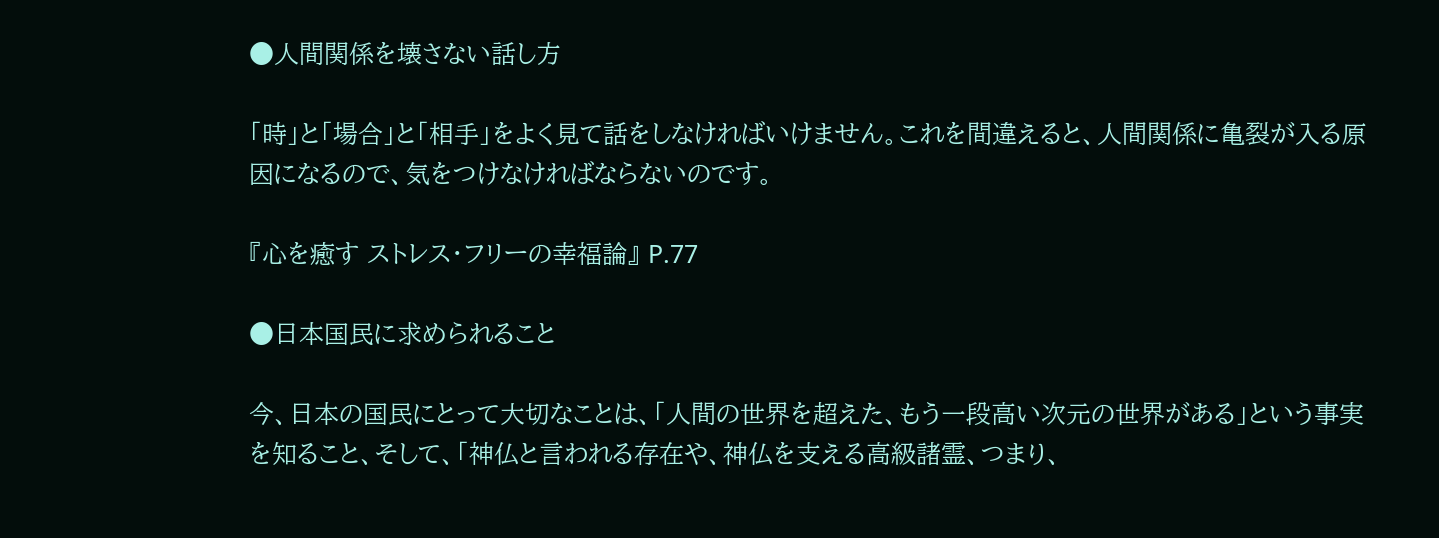●人間関係を壊さない話し方

「時」と「場合」と「相手」をよく見て話をしなければいけません。これを間違えると、人間関係に亀裂が入る原因になるので、気をつけなければならないのです。

『心を癒す ストレス・フリーの幸福論』 P.77

●日本国民に求められること

今、日本の国民にとって大切なことは、「人間の世界を超えた、もう一段高い次元の世界がある」という事実を知ること、そして、「神仏と言われる存在や、神仏を支える高級諸霊、つまり、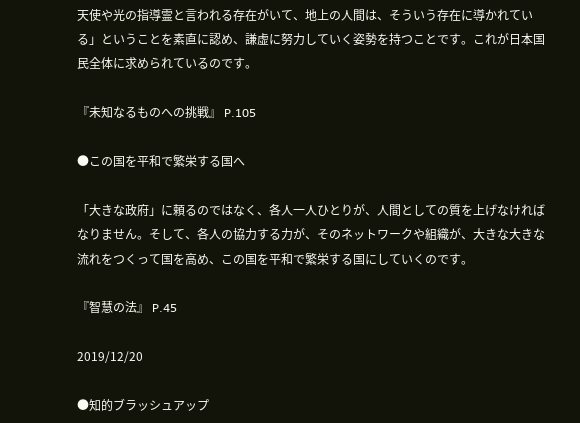天使や光の指導霊と言われる存在がいて、地上の人間は、そういう存在に導かれている」ということを素直に認め、謙虚に努力していく姿勢を持つことです。これが日本国民全体に求められているのです。

『未知なるものへの挑戦』 P.105

●この国を平和で繁栄する国へ

「大きな政府」に頼るのではなく、各人一人ひとりが、人間としての質を上げなければなりません。そして、各人の協力する力が、そのネットワークや組織が、大きな大きな流れをつくって国を高め、この国を平和で繁栄する国にしていくのです。

『智慧の法』 P.45

2019/12/20

●知的ブラッシュアップ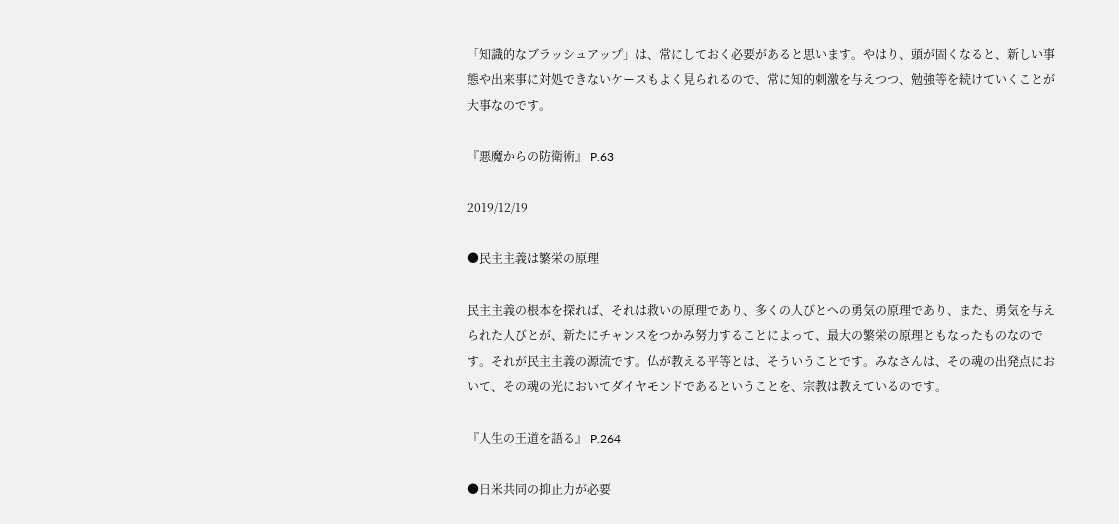「知識的なブラッシュアップ」は、常にしておく必要があると思います。やはり、頭が固くなると、新しい事態や出来事に対処できないケースもよく見られるので、常に知的刺激を与えつつ、勉強等を続けていくことが大事なのです。

『悪魔からの防衛術』 P.63

2019/12/19

●民主主義は繁栄の原理

民主主義の根本を探れば、それは救いの原理であり、多くの人びとへの勇気の原理であり、また、勇気を与えられた人びとが、新たにチャンスをつかみ努力することによって、最大の繁栄の原理ともなったものなのです。それが民主主義の源流です。仏が教える平等とは、そういうことです。みなさんは、その魂の出発点において、その魂の光においてダイヤモンドであるということを、宗教は教えているのです。

『人生の王道を語る』 P.264

●日米共同の抑止力が必要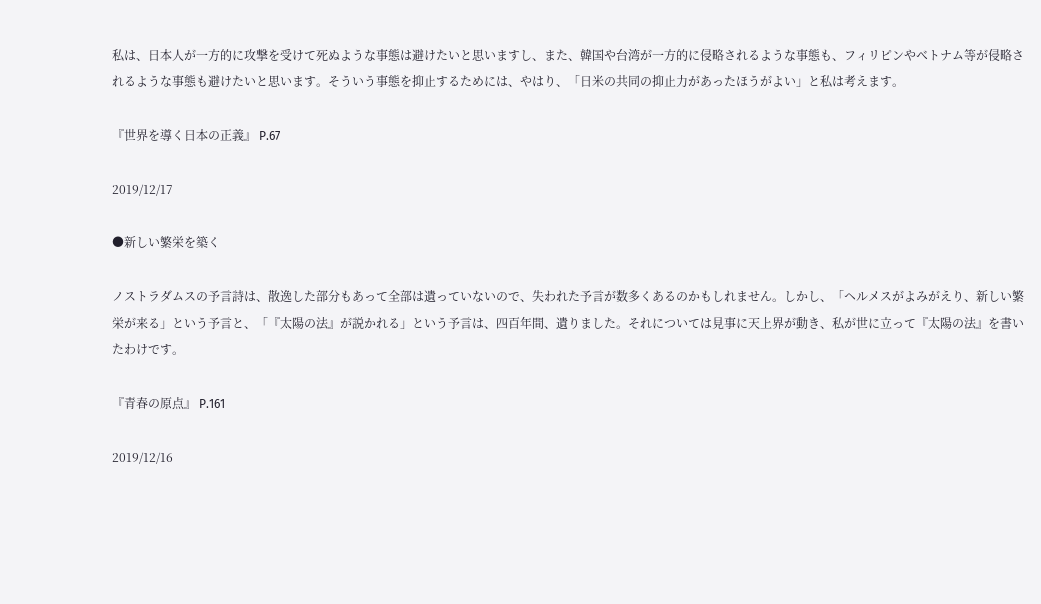私は、日本人が一方的に攻撃を受けて死ぬような事態は避けたいと思いますし、また、韓国や台湾が一方的に侵略されるような事態も、フィリピンやベトナム等が侵略されるような事態も避けたいと思います。そういう事態を抑止するためには、やはり、「日米の共同の抑止力があったほうがよい」と私は考えます。

『世界を導く日本の正義』 P.67

2019/12/17

●新しい繁栄を築く

ノストラダムスの予言詩は、散逸した部分もあって全部は遺っていないので、失われた予言が数多くあるのかもしれません。しかし、「ヘルメスがよみがえり、新しい繁栄が来る」という予言と、「『太陽の法』が説かれる」という予言は、四百年間、遺りました。それについては見事に天上界が動き、私が世に立って『太陽の法』を書いたわけです。

『青春の原点』 P.161

2019/12/16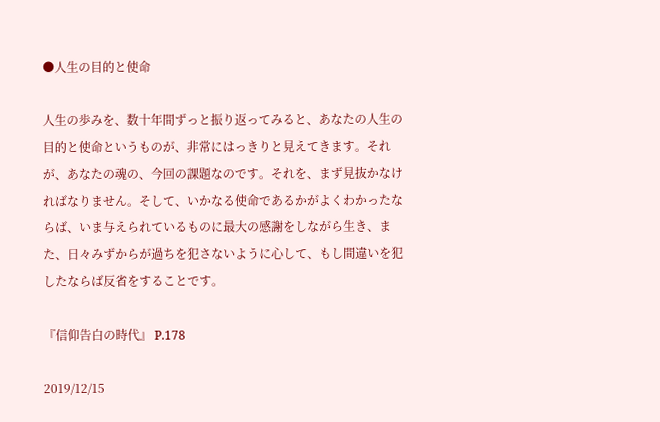●人生の目的と使命

人生の歩みを、数十年間ずっと振り返ってみると、あなたの人生の目的と使命というものが、非常にはっきりと見えてきます。それが、あなたの魂の、今回の課題なのです。それを、まず見抜かなければなりません。そして、いかなる使命であるかがよくわかったならば、いま与えられているものに最大の感謝をしながら生き、また、日々みずからが過ちを犯さないように心して、もし間違いを犯したならば反省をすることです。

『信仰告白の時代』 P.178

2019/12/15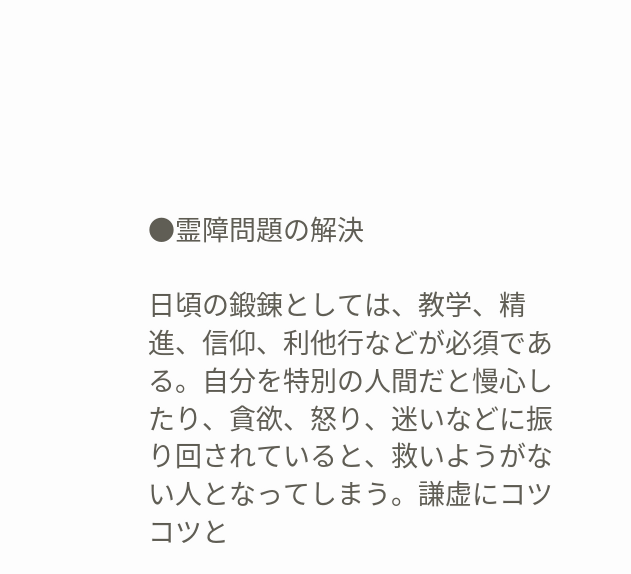●霊障問題の解決

日頃の鍛錬としては、教学、精進、信仰、利他行などが必須である。自分を特別の人間だと慢心したり、貪欲、怒り、迷いなどに振り回されていると、救いようがない人となってしまう。謙虚にコツコツと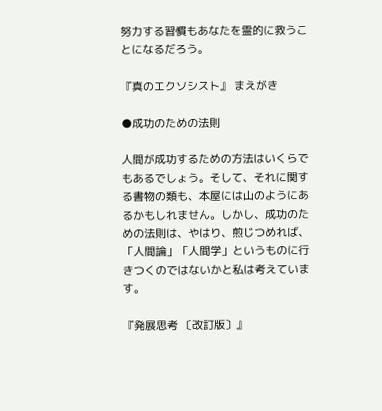努力する習慣もあなたを霊的に救うことになるだろう。

『真のエクソシスト』 まえがき

●成功のための法則

人間が成功するための方法はいくらでもあるでしょう。そして、それに関する書物の類も、本屋には山のようにあるかもしれません。しかし、成功のための法則は、やはり、煎じつめれば、「人間論」「人間学」というものに行きつくのではないかと私は考えています。

『発展思考 〔改訂版〕』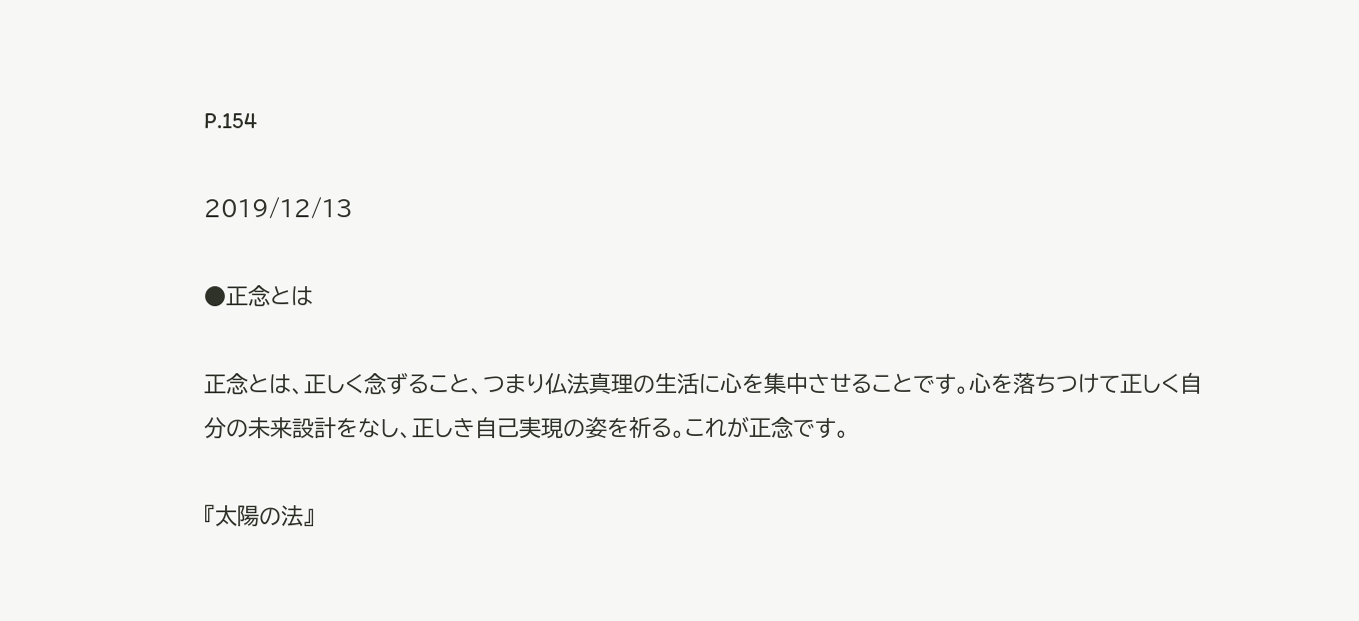P.154

2019/12/13

●正念とは

正念とは、正しく念ずること、つまり仏法真理の生活に心を集中させることです。心を落ちつけて正しく自分の未来設計をなし、正しき自己実現の姿を祈る。これが正念です。

『太陽の法』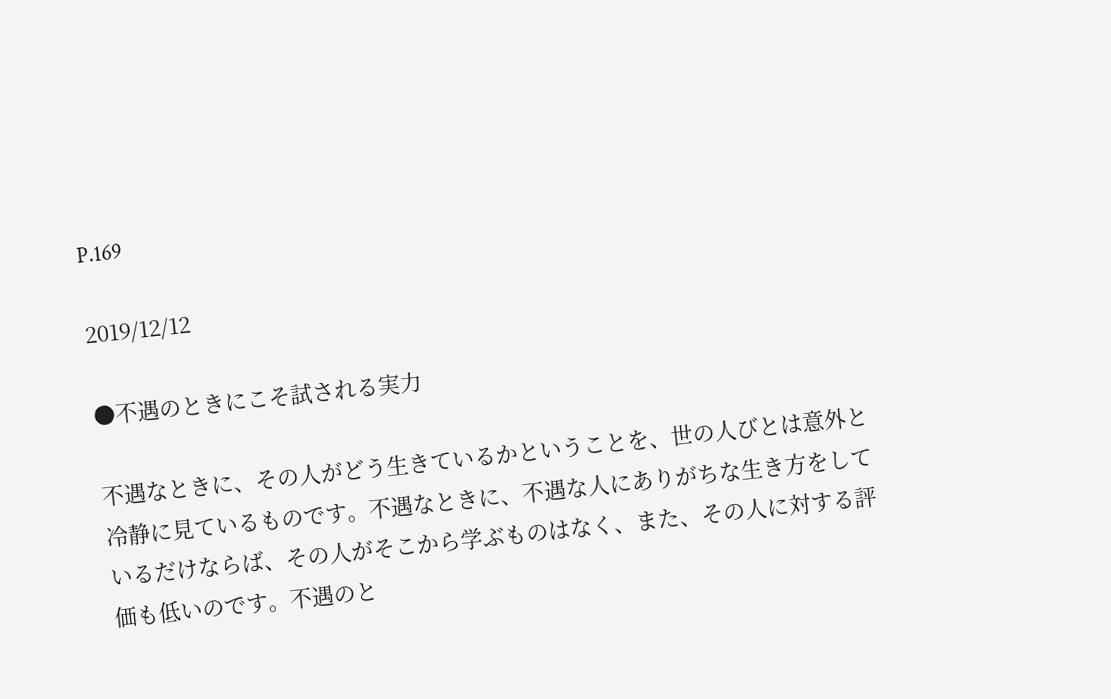P.169

2019/12/12

●不遇のときにこそ試される実力

不遇なときに、その人がどう生きているかということを、世の人びとは意外と冷静に見ているものです。不遇なときに、不遇な人にありがちな生き方をしているだけならば、その人がそこから学ぶものはなく、また、その人に対する評価も低いのです。不遇のと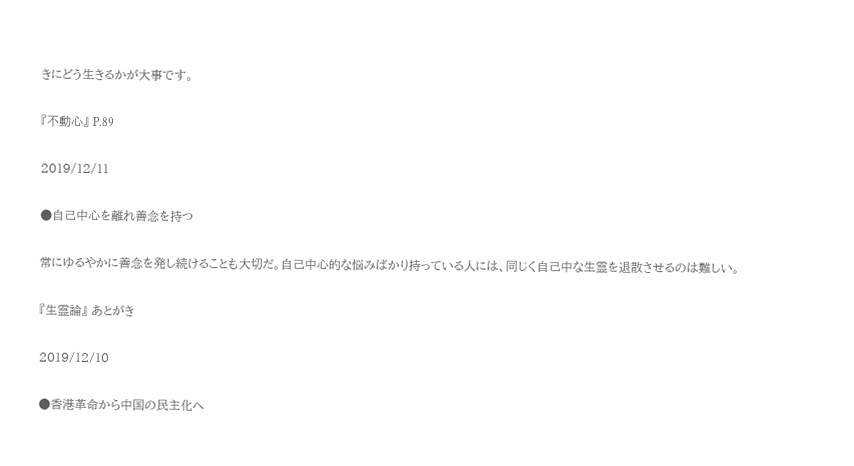きにどう生きるかが大事です。

『不動心』 P.89

2019/12/11

●自己中心を離れ善念を持つ

常にゆるやかに善念を発し続けることも大切だ。自己中心的な悩みばかり持っている人には、同じく自己中な生霊を退散させるのは難しい。

『生霊論』 あとがき

2019/12/10

●香港革命から中国の民主化へ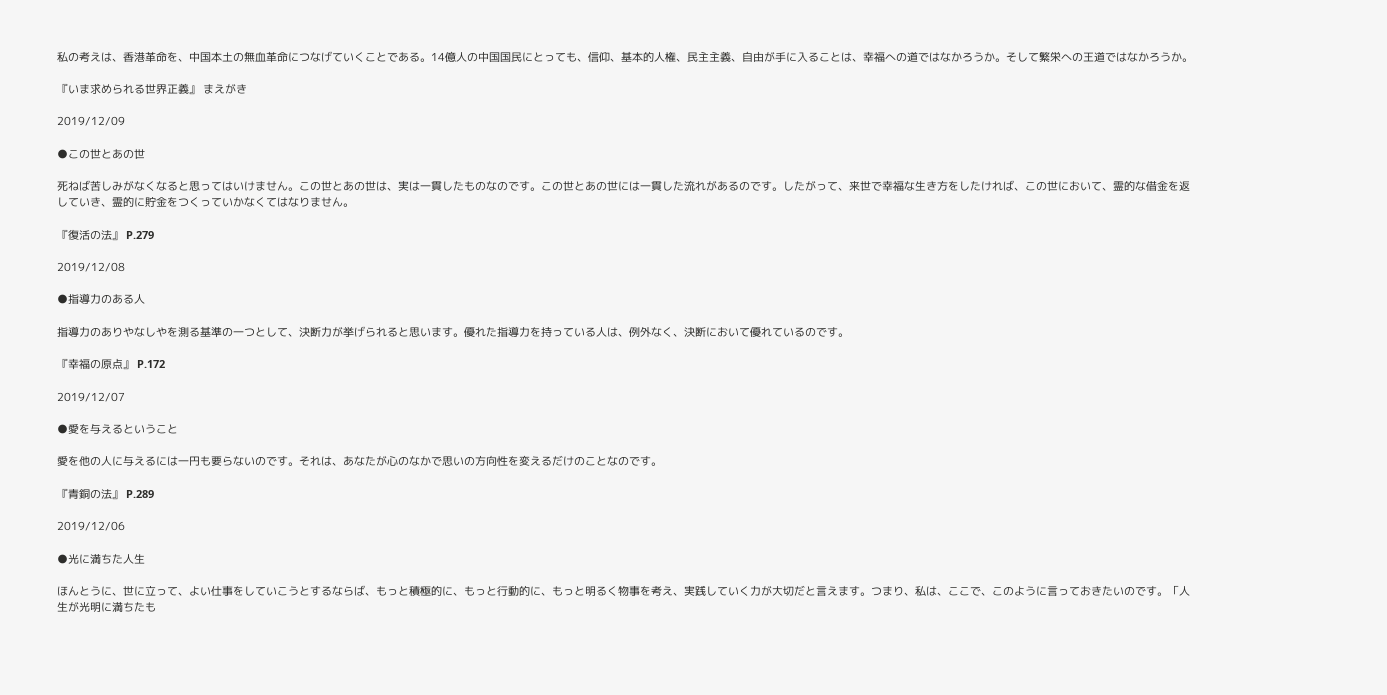私の考えは、香港革命を、中国本土の無血革命につなげていくことである。14億人の中国国民にとっても、信仰、基本的人権、民主主義、自由が手に入ることは、幸福への道ではなかろうか。そして繁栄への王道ではなかろうか。

『いま求められる世界正義』 まえがき

2019/12/09

●この世とあの世

死ねば苦しみがなくなると思ってはいけません。この世とあの世は、実は一貫したものなのです。この世とあの世には一貫した流れがあるのです。したがって、来世で幸福な生き方をしたければ、この世において、霊的な借金を返していき、霊的に貯金をつくっていかなくてはなりません。

『復活の法』 P.279

2019/12/08

●指導力のある人

指導力のありやなしやを測る基準の一つとして、決断力が挙げられると思います。優れた指導力を持っている人は、例外なく、決断において優れているのです。

『幸福の原点』 P.172

2019/12/07

●愛を与えるということ

愛を他の人に与えるには一円も要らないのです。それは、あなたが心のなかで思いの方向性を変えるだけのことなのです。

『青銅の法』 P.289

2019/12/06

●光に満ちた人生

ほんとうに、世に立って、よい仕事をしていこうとするならば、もっと積極的に、もっと行動的に、もっと明るく物事を考え、実践していく力が大切だと言えます。つまり、私は、ここで、このように言っておきたいのです。「人生が光明に満ちたも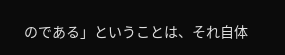のである」ということは、それ自体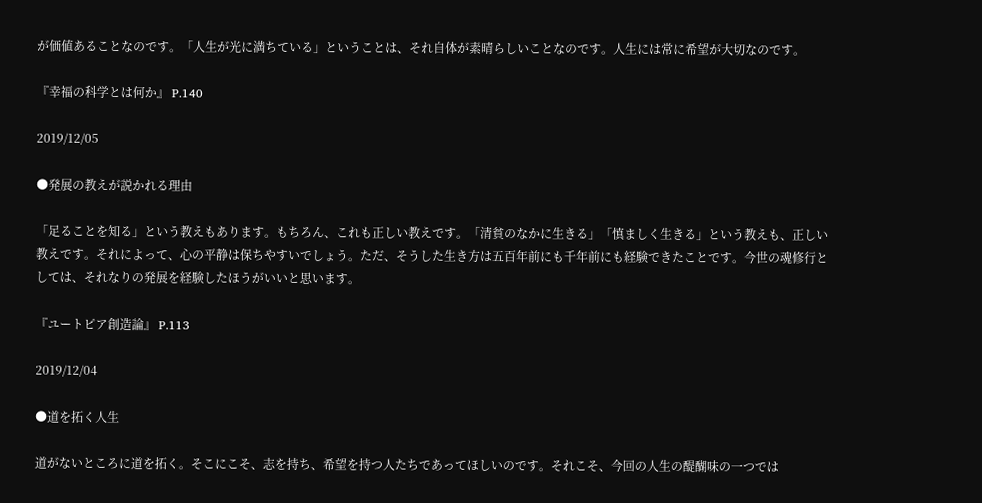が価値あることなのです。「人生が光に満ちている」ということは、それ自体が素晴らしいことなのです。人生には常に希望が大切なのです。

『幸福の科学とは何か』 P.140

2019/12/05

●発展の教えが説かれる理由

「足ることを知る」という教えもあります。もちろん、これも正しい教えです。「清貧のなかに生きる」「慎ましく生きる」という教えも、正しい教えです。それによって、心の平静は保ちやすいでしょう。ただ、そうした生き方は五百年前にも千年前にも経験できたことです。今世の魂修行としては、それなりの発展を経験したほうがいいと思います。

『ユートピア創造論』 P.113

2019/12/04

●道を拓く人生

道がないところに道を拓く。そこにこそ、志を持ち、希望を持つ人たちであってほしいのです。それこそ、今回の人生の醍醐味の一つでは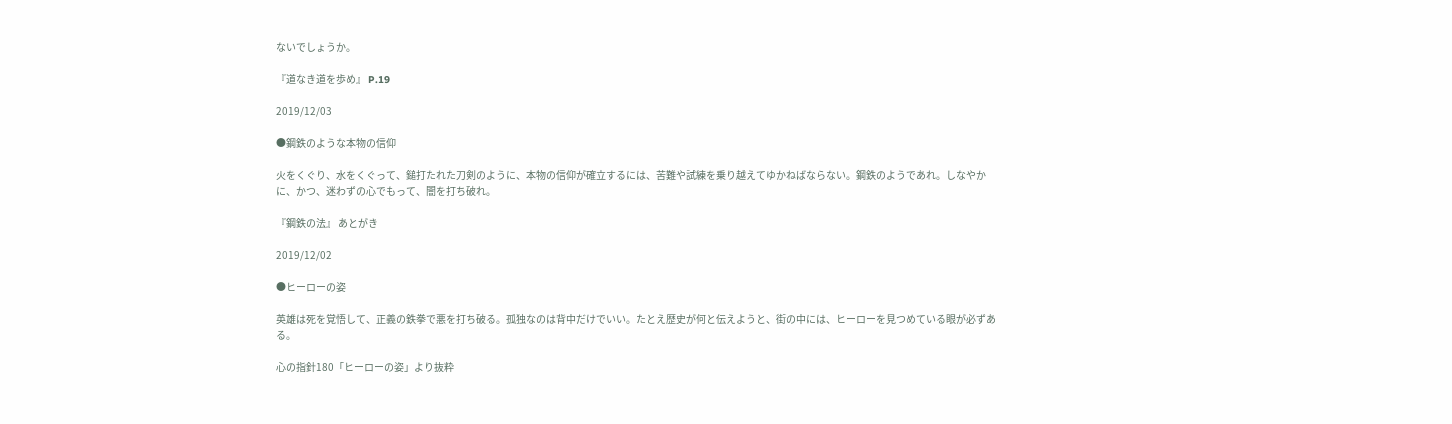ないでしょうか。

『道なき道を歩め』 P.19

2019/12/03

●鋼鉄のような本物の信仰

火をくぐり、水をくぐって、鎚打たれた刀剣のように、本物の信仰が確立するには、苦難や試練を乗り越えてゆかねばならない。鋼鉄のようであれ。しなやかに、かつ、迷わずの心でもって、闇を打ち破れ。

『鋼鉄の法』 あとがき

2019/12/02

●ヒーローの姿

英雄は死を覚悟して、正義の鉄拳で悪を打ち破る。孤独なのは背中だけでいい。たとえ歴史が何と伝えようと、街の中には、ヒーローを見つめている眼が必ずある。

心の指針180「ヒーローの姿」より抜粋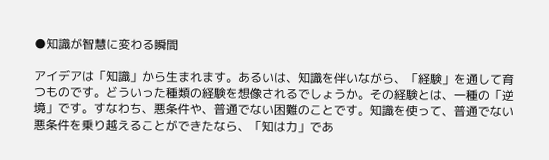●知識が智慧に変わる瞬間

アイデアは「知識」から生まれます。あるいは、知識を伴いながら、「経験」を通して育つものです。どういった種類の経験を想像されるでしょうか。その経験とは、一種の「逆境」です。すなわち、悪条件や、普通でない困難のことです。知識を使って、普通でない悪条件を乗り越えることができたなら、「知は力」であ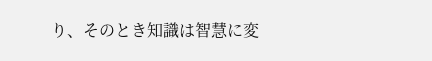り、そのとき知識は智慧に変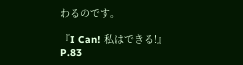わるのです。

『I Can! 私はできる!』 P.83